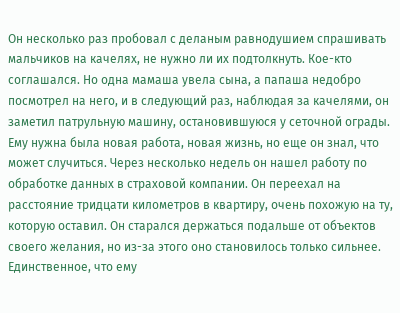Он несколько раз пробовал с деланым равнодушием спрашивать мальчиков на качелях, не нужно ли их подтолкнуть. Кое-кто соглашался. Но одна мамаша увела сына, а папаша недобро посмотрел на него, и в следующий раз, наблюдая за качелями, он заметил патрульную машину, остановившуюся у сеточной ограды. Ему нужна была новая работа, новая жизнь, но еще он знал, что может случиться. Через несколько недель он нашел работу по обработке данных в страховой компании. Он переехал на расстояние тридцати километров в квартиру, очень похожую на ту, которую оставил. Он старался держаться подальше от объектов своего желания, но из-за этого оно становилось только сильнее. Единственное, что ему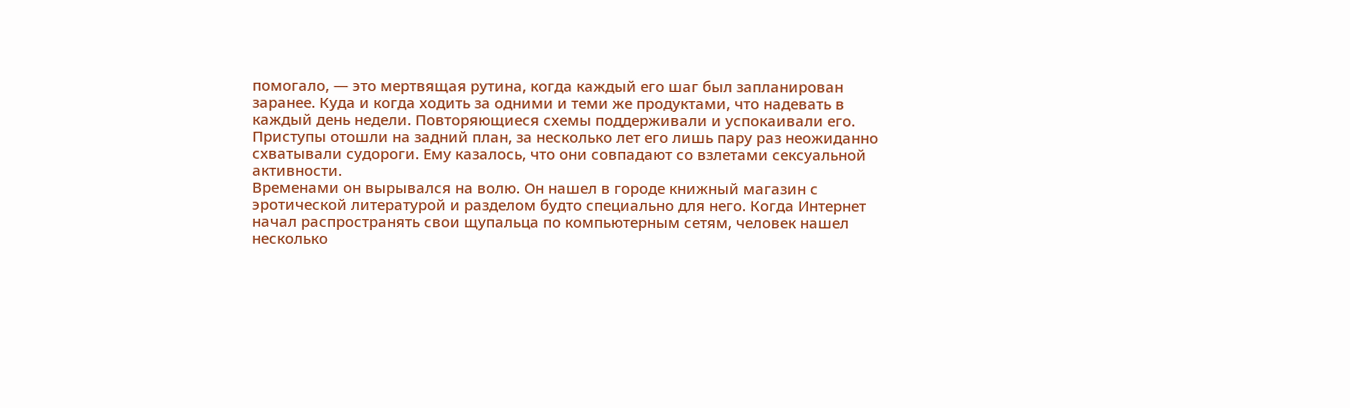помогало, — это мертвящая рутина, когда каждый его шаг был запланирован заранее. Куда и когда ходить за одними и теми же продуктами, что надевать в каждый день недели. Повторяющиеся схемы поддерживали и успокаивали его. Приступы отошли на задний план, за несколько лет его лишь пару раз неожиданно схватывали судороги. Ему казалось, что они совпадают со взлетами сексуальной активности.
Временами он вырывался на волю. Он нашел в городе книжный магазин с эротической литературой и разделом будто специально для него. Когда Интернет начал распространять свои щупальца по компьютерным сетям, человек нашел несколько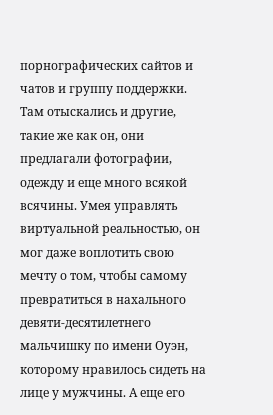порнографических сайтов и чатов и группу поддержки. Там отыскались и другие, такие же как он, они предлагали фотографии, одежду и еще много всякой всячины. Умея управлять виртуальной реальностью, он мог даже воплотить свою мечту о том, чтобы самому превратиться в нахального девяти-десятилетнего мальчишку по имени Оуэн, которому нравилось сидеть на лице у мужчины. А еще его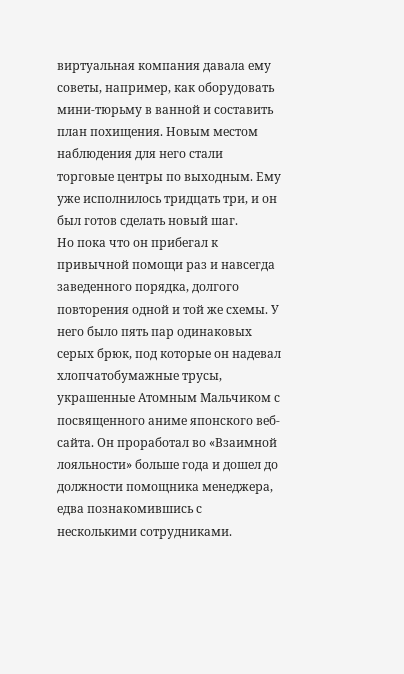виртуальная компания давала ему советы, например, как оборудовать мини-тюрьму в ванной и составить план похищения. Новым местом наблюдения для него стали торговые центры по выходным. Ему уже исполнилось тридцать три, и он был готов сделать новый шаг.
Но пока что он прибегал к привычной помощи раз и навсегда заведенного порядка, долгого повторения одной и той же схемы. У него было пять пар одинаковых серых брюк, под которые он надевал хлопчатобумажные трусы, украшенные Атомным Мальчиком с посвященного аниме японского веб-сайта. Он проработал во «Взаимной лояльности» больше года и дошел до должности помощника менеджера, едва познакомившись с несколькими сотрудниками.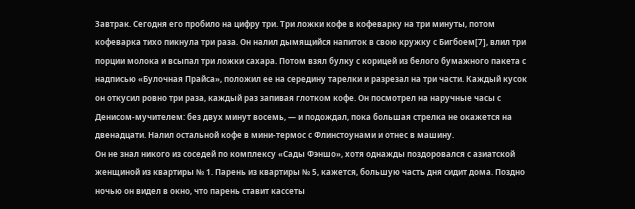Завтрак. Сегодня его пробило на цифру три. Три ложки кофе в кофеварку на три минуты, потом кофеварка тихо пикнула три раза. Он налил дымящийся напиток в свою кружку с Бигбоем[7], влил три порции молока и всыпал три ложки сахара. Потом взял булку с корицей из белого бумажного пакета с надписью «Булочная Прайса», положил ее на середину тарелки и разрезал на три части. Каждый кусок он откусил ровно три раза, каждый раз запивая глотком кофе. Он посмотрел на наручные часы с Денисом-мучителем: без двух минут восемь, — и подождал, пока большая стрелка не окажется на двенадцати. Налил остальной кофе в мини-термос с Флинстоунами и отнес в машину.
Он не знал никого из соседей по комплексу «Сады Фэншо», хотя однажды поздоровался с азиатской женщиной из квартиры № 1. Парень из квартиры № 5, кажется, большую часть дня сидит дома. Поздно ночью он видел в окно, что парень ставит кассеты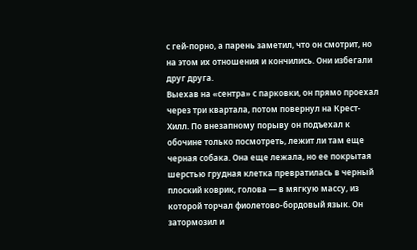с гей-порно, а парень заметил, что он смотрит, но на этом их отношения и кончились. Они избегали друг друга.
Выехав на «сентра» с парковки, он прямо проехал через три квартала, потом повернул на Крест-Хилл. По внезапному порыву он подъехал к обочине только посмотреть, лежит ли там еще черная собака. Она еще лежала, но ее покрытая шерстью грудная клетка превратилась в черный плоский коврик, голова — в мягкую массу, из которой торчал фиолетово-бордовый язык. Он затормозил и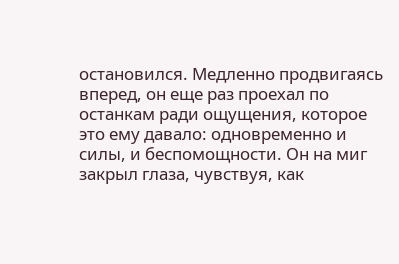остановился. Медленно продвигаясь вперед, он еще раз проехал по останкам ради ощущения, которое это ему давало: одновременно и силы, и беспомощности. Он на миг закрыл глаза, чувствуя, как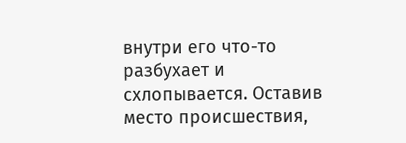внутри его что-то разбухает и схлопывается. Оставив место происшествия,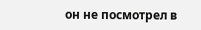он не посмотрел в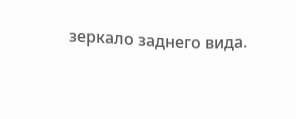зеркало заднего вида.